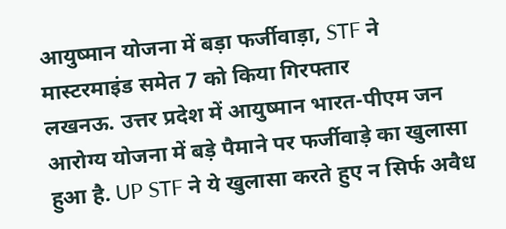आयुष्मान योजना में बड़ा फर्जीवाड़ा, STF ने मास्टरमाइंड समेत 7 को किया गिरफ्तार
लखनऊ. उत्तर प्रदेश में आयुष्मान भारत-पीएम जन आरोग्य योजना में बड़े पैमाने पर फर्जीवाड़े का खुलासा हुआ है. UP STF ने ये खुलासा करते हुए न सिर्फ अवैध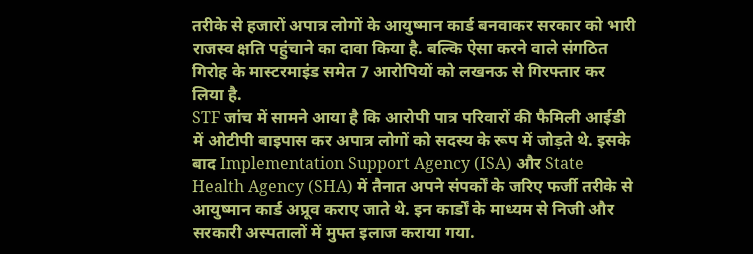तरीके से हजारों अपात्र लोगों के आयुष्मान कार्ड बनवाकर सरकार को भारी राजस्व क्षति पहुंचाने का दावा किया है. बल्कि ऐसा करने वाले संगठित गिरोह के मास्टरमाइंड समेत 7 आरोपियों को लखनऊ से गिरफ्तार कर लिया है.
STF जांच में सामने आया है कि आरोपी पात्र परिवारों की फैमिली आईडी में ओटीपी बाइपास कर अपात्र लोगों को सदस्य के रूप में जोड़ते थे. इसके बाद Implementation Support Agency (ISA) और State Health Agency (SHA) में तैनात अपने संपर्कों के जरिए फर्जी तरीके से आयुष्मान कार्ड अप्रूव कराए जाते थे. इन कार्डों के माध्यम से निजी और सरकारी अस्पतालों में मुफ्त इलाज कराया गया.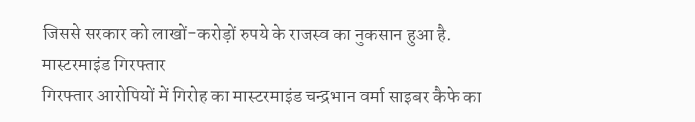जिससे सरकार को लाखों-करोड़ों रुपये के राजस्व का नुकसान हुआ है.
मास्टरमाइंड गिरफ्तार
गिरफ्तार आरोपियों में गिरोह का मास्टरमाइंड चन्द्रभान वर्मा साइबर कैफे का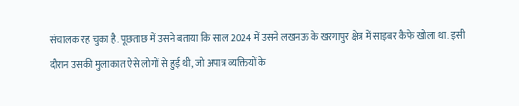संचालक रह चुका है. पूछताछ में उसने बताया कि साल 2024 में उसने लखनऊ के खरगापुर क्षेत्र में साइबर कैफे खोला था. इसी दौरान उसकी मुलाकात ऐसे लोगों से हुई थी, जो अपात्र व्यक्तियों के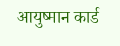आयुष्मान कार्ड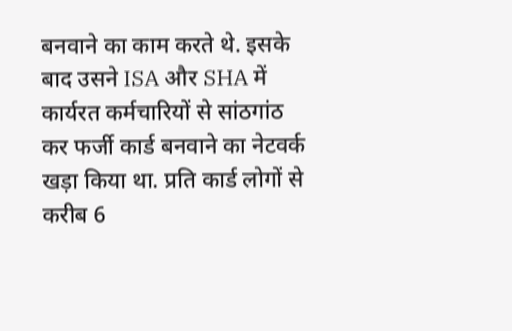बनवाने का काम करते थे. इसके बाद उसने ISA और SHA में कार्यरत कर्मचारियों से सांठगांठ कर फर्जी कार्ड बनवाने का नेटवर्क खड़ा किया था. प्रति कार्ड लोगों से करीब 6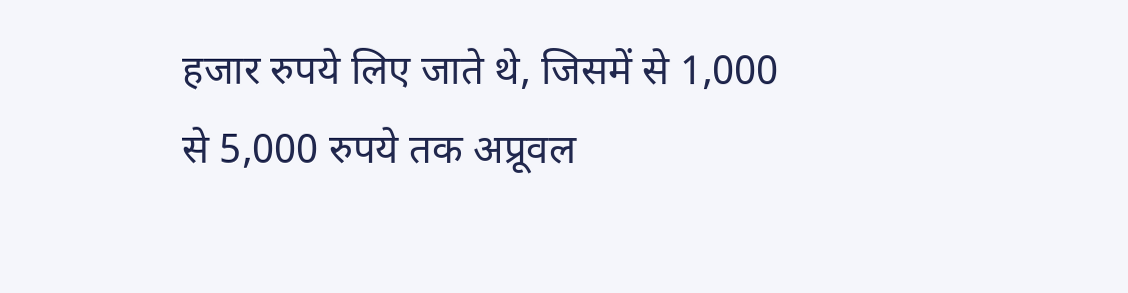हजार रुपये लिए जाते थे, जिसमें से 1,000 से 5,000 रुपये तक अप्रूवल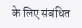के लिए संबंधित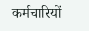कर्मचारियों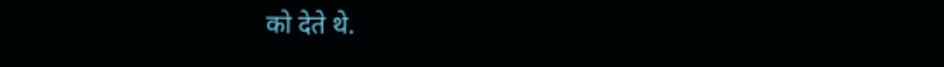को देते थे.